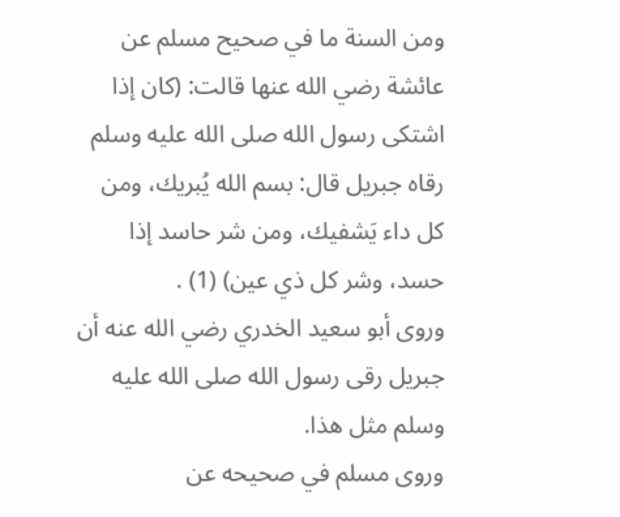ومن السنة ما في صحيح مسلم عن عائشة رضي الله عنها قالت: (كان إذا اشتكى رسول الله صلى الله عليه وسلم رقاه جبريل قال: بسم الله يُبريك، ومن كل داء يَشفيك، ومن شر حاسد إذا حسد، وشر كل ذي عين) (1) .
وروى أبو سعيد الخدري رضي الله عنه أن جبريل رقى رسول الله صلى الله عليه وسلم مثل هذا.
وروى مسلم في صحيحه عن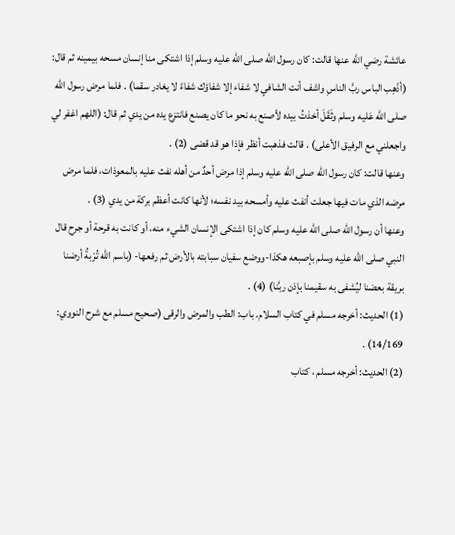عائشة رضي الله عنها قالت: كان رسول الله صلى الله عليه وسلم إذا اشتكى منا إنسان مسحه بيمينه ثم قال: (أذْهِب الباس ربَّ الناسِ واشف أنت الشافي لا شفاء إلا شفاؤك شفاءً لا يغادر سقما) . فلما مرض رسول الله صلى الله عَليه وسلم وثَقَلَ أخذتُ بيده لأصنع به نحو ما كان يصنع فانتزع يده من يدي ثم قال: (اللهم اغفر لي واجعلني مع الرفيق الأعلى) . قالت فذهبت أنظر فإذا هو قد قضى (2) .
وعنها قالت: كان رسول الله صلى الله عليه وسلم إذا مرض أحدٌ من أهله نفث عليه بالمعوذات، فلما مرض مرضه الذي مات فيها جعلت أنفث عليه وأمسحه بيد نفسه؛ لأنها كانت أعظم بركة من يدي (3) .
وعنها أن رسول الله صلى الله عليه وسلم كان إذا اشتكى الإنسان الشيء منه، أو كانت به قرحة أو جرح قال النبي صلى الله عليه وسلم بإصبعه هكذا-ووضع سفيان سبابته بالأرض ثم رفعها- (باسم الله تُرْبةُ أرضنا بريقة بعضنا ليُشفى به سقيمنا بإذن ربَّنا) (4) .
(1) الحديث: أخرجه مسلم في كتاب السلام. باب: الطب والمرض والرقى (صحيح مسلم مع شرح النووي: 14/169) .
(2) الحديث: أخرجه مسلم ، كتاب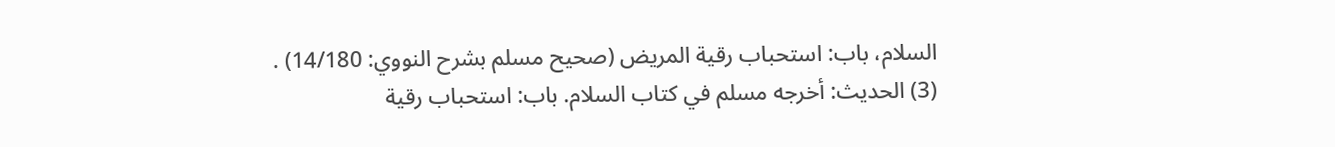السلام، باب: استحباب رقية المريض (صحيح مسلم بشرح النووي: 14/180) .
(3) الحديث: أخرجه مسلم في كتاب السلام. باب: استحباب رقية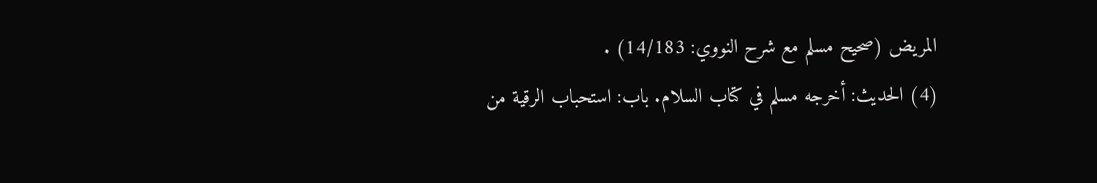المريض (صحيح مسلم مع شرح النووي: 14/183) .
(4) الحديث: أخرجه مسلم في كتاب السلام. باب: استحباب الرقية من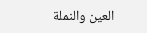العين والنملة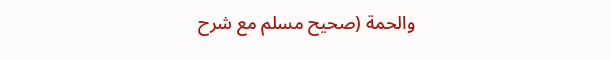والحمة (صحيح مسلم مع شرح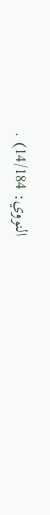النووي: 14/184) .